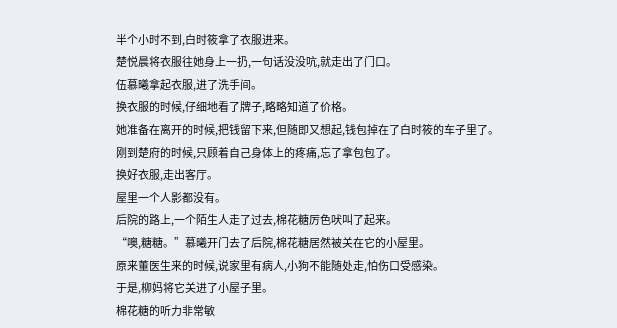半个小时不到,白时筱拿了衣服进来。
楚悦晨将衣服往她身上一扔,一句话没没吭,就走出了门口。
伍慕曦拿起衣服,进了洗手间。
换衣服的时候,仔细地看了牌子,略略知道了价格。
她准备在离开的时候,把钱留下来,但随即又想起,钱包掉在了白时筱的车子里了。
刚到楚府的时候,只顾着自己身体上的疼痛,忘了拿包包了。
换好衣服,走出客厅。
屋里一个人影都没有。
后院的路上,一个陌生人走了过去,棉花糖厉色吠叫了起来。
“噢,糖糖。”慕曦开门去了后院,棉花糖居然被关在它的小屋里。
原来董医生来的时候,说家里有病人,小狗不能随处走,怕伤口受感染。
于是,柳妈将它关进了小屋子里。
棉花糖的听力非常敏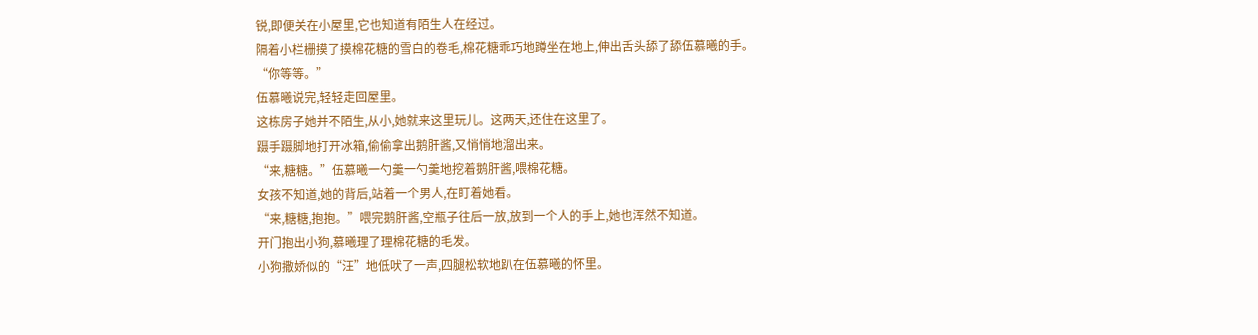锐,即便关在小屋里,它也知道有陌生人在经过。
隔着小栏栅摸了摸棉花糖的雪白的卷毛,棉花糖乖巧地蹲坐在地上,伸出舌头舔了舔伍慕曦的手。
“你等等。”
伍慕曦说完,轻轻走回屋里。
这栋房子她并不陌生,从小,她就来这里玩儿。这两天,还住在这里了。
蹑手蹑脚地打开冰箱,偷偷拿出鹅肝酱,又悄悄地溜出来。
“来,糖糖。”伍慕曦一勺羹一勺羹地挖着鹅肝酱,喂棉花糖。
女孩不知道,她的背后,站着一个男人,在盯着她看。
“来,糖糖,抱抱。”喂完鹅肝酱,空瓶子往后一放,放到一个人的手上,她也浑然不知道。
开门抱出小狗,慕曦理了理棉花糖的毛发。
小狗撒娇似的“汪”地低吠了一声,四腿松软地趴在伍慕曦的怀里。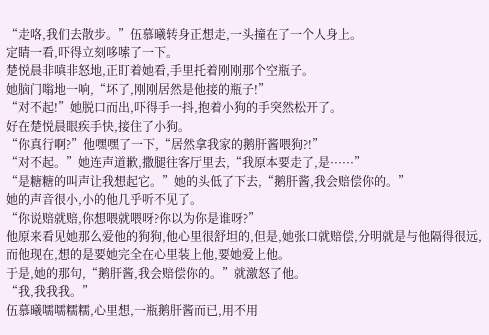“走咯,我们去散步。”伍慕曦转身正想走,一头撞在了一个人身上。
定睛一看,吓得立刻哆嗦了一下。
楚悦晨非嗔非怒地,正盯着她看,手里托着刚刚那个空瓶子。
她脑门嗡地一响,“坏了,刚刚居然是他接的瓶子!”
“对不起!”她脱口而出,吓得手一抖,抱着小狗的手突然松开了。
好在楚悦晨眼疾手快,接住了小狗。
“你真行啊?”他嘿嘿了一下,“居然拿我家的鹅肝酱喂狗?!”
“对不起。”她连声道歉,撒腿往客厅里去,“我原本要走了,是······”
“是糖糖的叫声让我想起它。”她的头低了下去,“鹅肝酱,我会赔偿你的。”
她的声音很小,小的他几乎听不见了。
“你说赔就赔,你想喂就喂呀?你以为你是谁呀?”
他原来看见她那么爱他的狗狗,他心里很舒坦的,但是,她张口就赔偿,分明就是与他隔得很远,而他现在,想的是要她完全在心里装上他,要她爱上他。
于是,她的那句,“鹅肝酱,我会赔偿你的。”就激怒了他。
“我,我我我。”
伍慕曦嚅嚅糯糯,心里想,一瓶鹅肝酱而已,用不用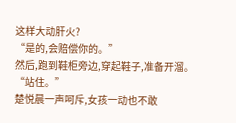这样大动肝火?
“是的,会赔偿你的。”
然后,跑到鞋柜旁边,穿起鞋子,准备开溜。
“站住。”
楚悦晨一声呵斥,女孩一动也不敢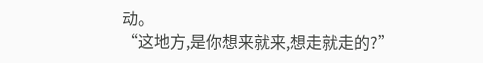动。
“这地方,是你想来就来,想走就走的?”